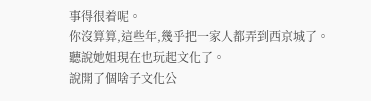事得很着呢。
你沒算算,這些年,幾乎把一家人都弄到西京城了。
聽說她姐現在也玩起文化了。
說開了個啥子文化公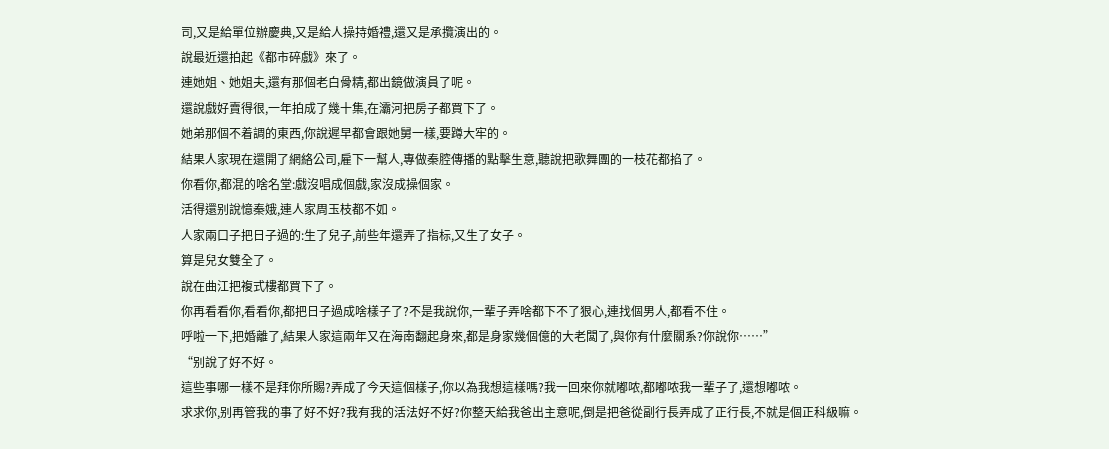司,又是給單位辦慶典,又是給人操持婚禮,還又是承攬演出的。
說最近還拍起《都市碎戲》來了。
連她姐、她姐夫,還有那個老白骨精,都出鏡做演員了呢。
還說戲好賣得很,一年拍成了幾十集,在灞河把房子都買下了。
她弟那個不着調的東西,你說遲早都會跟她舅一樣,要蹲大牢的。
結果人家現在還開了網絡公司,雇下一幫人,專做秦腔傳播的點擊生意,聽說把歌舞團的一枝花都掐了。
你看你,都混的啥名堂:戲沒唱成個戲,家沒成操個家。
活得還别說憶秦娥,連人家周玉枝都不如。
人家兩口子把日子過的:生了兒子,前些年還弄了指标,又生了女子。
算是兒女雙全了。
說在曲江把複式樓都買下了。
你再看看你,看看你,都把日子過成啥樣子了?不是我說你,一輩子弄啥都下不了狠心,連找個男人,都看不住。
呼啦一下,把婚離了,結果人家這兩年又在海南翻起身來,都是身家幾個億的大老闆了,與你有什麼關系?你說你……”
“别說了好不好。
這些事哪一樣不是拜你所賜?弄成了今天這個樣子,你以為我想這樣嗎?我一回來你就嘟哝,都嘟哝我一輩子了,還想嘟哝。
求求你,别再管我的事了好不好?我有我的活法好不好?你整天給我爸出主意呢,倒是把爸從副行長弄成了正行長,不就是個正科級嘛。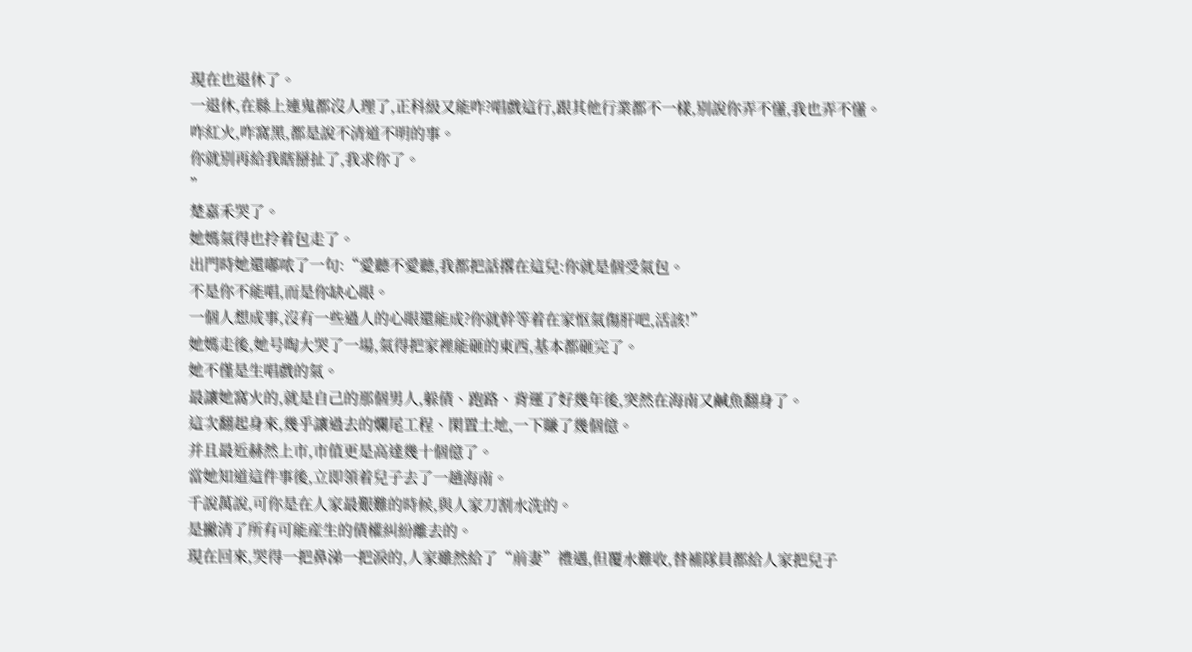現在也退休了。
一退休,在縣上連鬼都沒人理了,正科級又能咋?唱戲這行,跟其他行業都不一樣,别說你弄不懂,我也弄不懂。
咋紅火,咋窩黑,都是說不清道不明的事。
你就别再給我瞎掰扯了,我求你了。
”
楚嘉禾哭了。
她媽氣得也拎着包走了。
出門時她還嘟哝了一句:“愛聽不愛聽,我都把話撂在這兒:你就是個受氣包。
不是你不能唱,而是你缺心眼。
一個人想成事,沒有一些過人的心眼還能成?你就幹等着在家怄氣傷肝吧,活該!”
她媽走後,她号啕大哭了一場,氣得把家裡能砸的東西,基本都砸完了。
她不僅是生唱戲的氣。
最讓她窩火的,就是自己的那個男人,躲債、跑路、背運了好幾年後,突然在海南又鹹魚翻身了。
這次翻起身來,幾乎讓過去的爛尾工程、閑置土地,一下賺了幾個億。
并且最近赫然上市,市值更是高達幾十個億了。
當她知道這件事後,立即領着兒子去了一趟海南。
千說萬說,可你是在人家最艱難的時候,與人家刀割水洗的。
是撇清了所有可能産生的債權糾紛離去的。
現在回來,哭得一把鼻涕一把淚的,人家雖然給了“前妻”禮遇,但覆水難收,替補隊員都給人家把兒子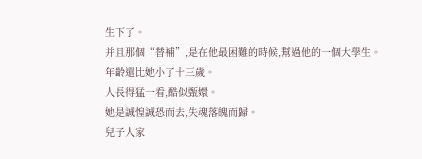生下了。
并且那個“替補”,是在他最困難的時候,幫過他的一個大學生。
年齡還比她小了十三歲。
人長得猛一看,酷似甄嬛。
她是誠惶誠恐而去,失魂落魄而歸。
兒子人家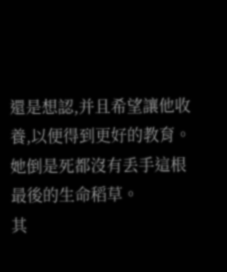還是想認,并且希望讓他收養,以便得到更好的教育。
她倒是死都沒有丢手這根最後的生命稻草。
其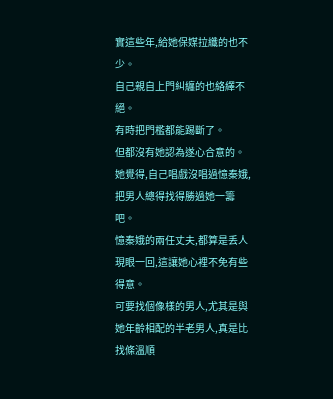實這些年,給她保媒拉纖的也不少。
自己親自上門糾纏的也絡繹不絕。
有時把門檻都能踢斷了。
但都沒有她認為遂心合意的。
她覺得,自己唱戲沒唱過憶秦娥,把男人總得找得勝過她一籌吧。
憶秦娥的兩任丈夫,都算是丢人現眼一回,這讓她心裡不免有些得意。
可要找個像樣的男人,尤其是與她年齡相配的半老男人,真是比找條溫順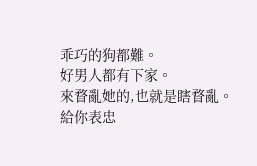乖巧的狗都難。
好男人都有下家。
來瞀亂她的,也就是瞎瞀亂。
給你表忠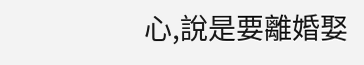心,說是要離婚娶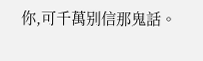你,可千萬别信那鬼話。